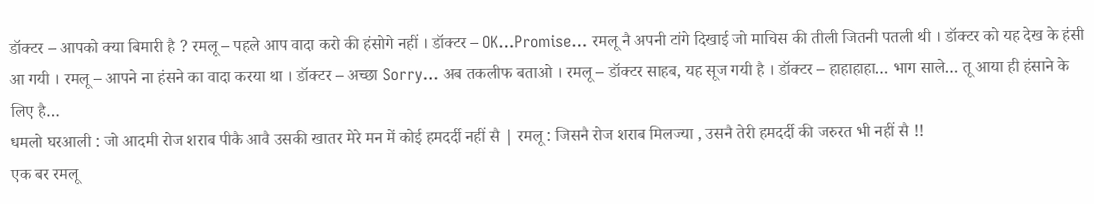डॉक्टर – आपको क्या बिमारी है ? रमलू – पहले आप वादा करो की हंसोगे नहीं । डॉक्टर – OK…Promise… रमलू नै अपनी टांगे दिखाई जो माचिस की तीली जितनी पतली थी । डॉक्टर को यह देख के हंसी आ गयी । रमलू – आपने ना हंसने का वादा करया था । डॉक्टर – अच्छा Sorry… अब तकलीफ बताओ । रमलू – डॉक्टर साहब, यह सूज गयी है । डॉक्टर – हाहाहाहा… भाग साले… तू आया ही हंसाने के लिए है…
धमलो घरआली : जो आदमी रोज शराब पीकै आवै उसकी खातर मेरे मन में कोई हमदर्दी नहीं सै | रमलू : जिसनै रोज शराब मिलज्या , उसनै तेरी हमदर्दी की जरुरत भी नहीं सै !!
एक बर रमलू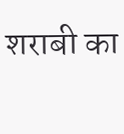शराबी का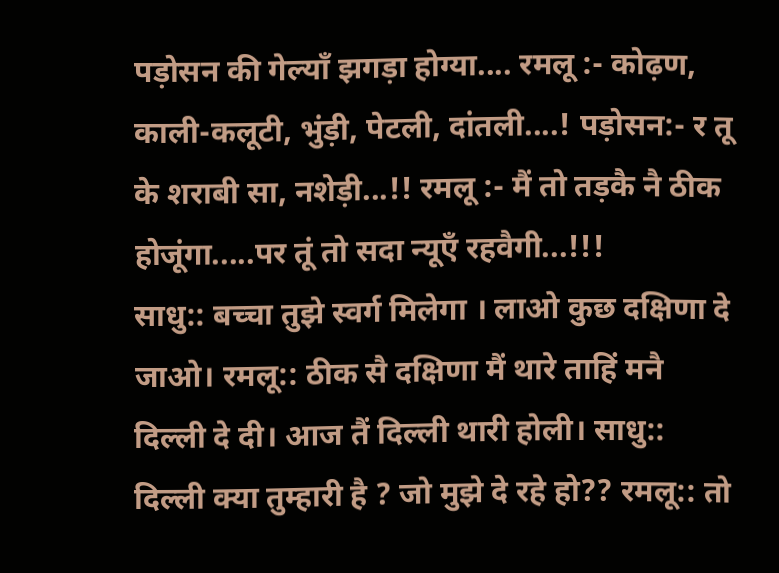पड़ोसन की गेल्याँ झगड़ा होग्या.... रमलू :- कोढ़ण, काली-कलूटी, भुंड़ी, पेटली, दांतली....! पड़ोसन:- र तू के शराबी सा, नशेड़ी...!! रमलू :- मैं तो तड़कै नै ठीक होजूंगा.....पर तूं तो सदा न्यूएँ रहवैगी...!!!
साधु:: बच्चा तुझे स्वर्ग मिलेगा । लाओ कुछ दक्षिणा दे जाओ। रमलू:: ठीक सै दक्षिणा मैं थारे ताहिं मनै दिल्ली दे दी। आज तैं दिल्ली थारी होली। साधु:: दिल्ली क्या तुम्हारी है ? जो मुझे दे रहे हो?? रमलू:: तो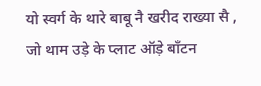यो स्वर्ग के थारे बाबू नै खरीद राख्या सै , जो थाम उड़े के प्लाट ऑड़े बाँटन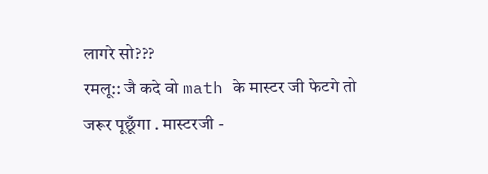लागरे सो???
रमलू:: जै कदे वो math के मास्टर जी फेटगे तो जरूर पूछूँगा . मास्टरजी -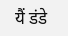यैं डंडे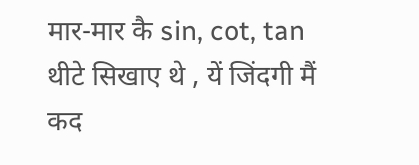मार-मार कै sin, cot, tan थीटे सिखाए थे , यें जिंदगी मैं कद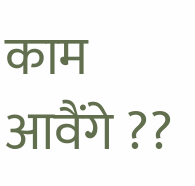काम आवैंगे ??